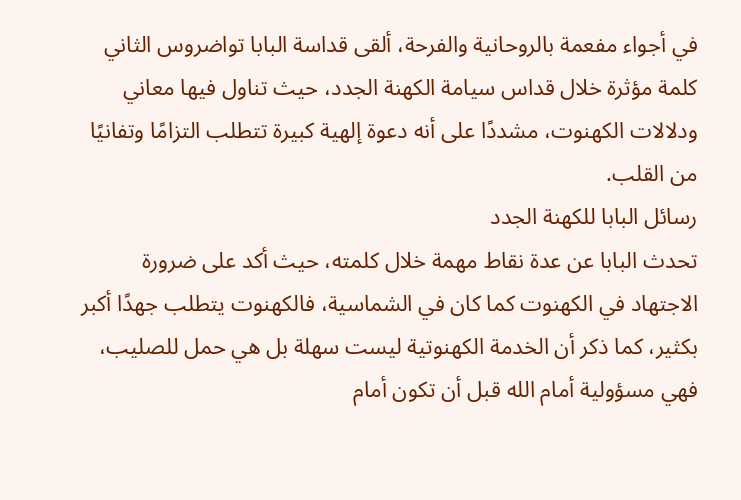في أجواء مفعمة بالروحانية والفرحة، ألقى قداسة البابا تواضروس الثاني كلمة مؤثرة خلال قداس سيامة الكهنة الجدد، حيث تناول فيها معاني ودلالات الكهنوت، مشددًا على أنه دعوة إلهية كبيرة تتطلب التزامًا وتفانيًا من القلب.
رسائل البابا للكهنة الجدد
تحدث البابا عن عدة نقاط مهمة خلال كلمته، حيث أكد على ضرورة الاجتهاد في الكهنوت كما كان في الشماسية، فالكهنوت يتطلب جهدًا أكبر بكثير، كما ذكر أن الخدمة الكهنوتية ليست سهلة بل هي حمل للصليب، فهي مسؤولية أمام الله قبل أن تكون أمام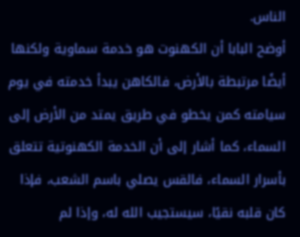الناس.
أوضح البابا أن الكهنوت هو خدمة سماوية ولكنها أيضًا مرتبطة بالأرض، فالكاهن يبدأ خدمته في يوم سيامته كمن يخطو في طريق يمتد من الأرض إلى السماء، كما أشار إلى أن الخدمة الكهنوتية تتعلق بأسرار السماء، فالقس يصلي باسم الشعب، فإذا كان قلبه نقيًا، سيستجيب الله له، وإذا لم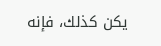يكن كذلك، فإنه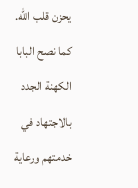يحزن قلب الله.
كما نصح البابا الكهنة الجدد بالاجتهاد في خدمتهم ورعاية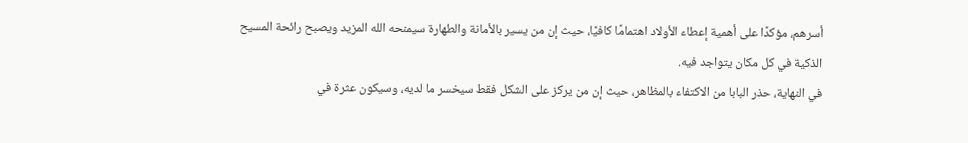أسرهم، مؤكدًا على أهمية إعطاء الأولاد اهتمامًا كافيًا، حيث إن من يسير بالأمانة والطهارة سيمنحه الله المزيد ويصبح رائحة المسيح الذكية في كل مكان يتواجد فيه.
في النهاية، حذر البابا من الاكتفاء بالمظاهر، حيث إن من يركز على الشكل فقط سيخسر ما لديه، وسيكون عثرة في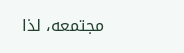مجتمعه، لذا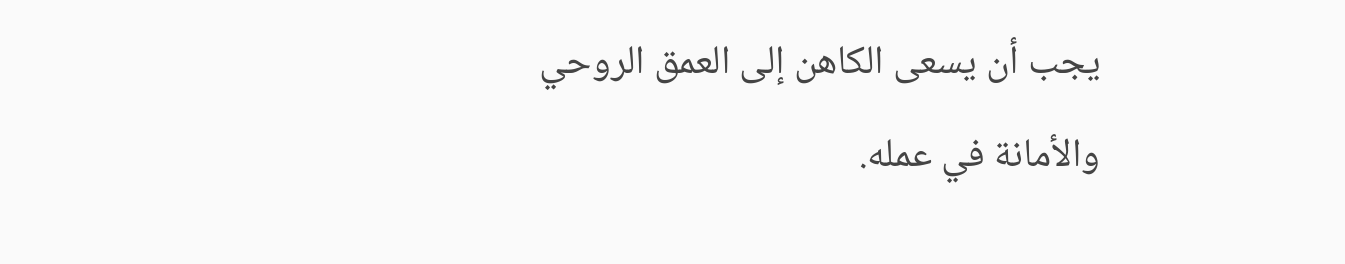يجب أن يسعى الكاهن إلى العمق الروحي والأمانة في عمله.